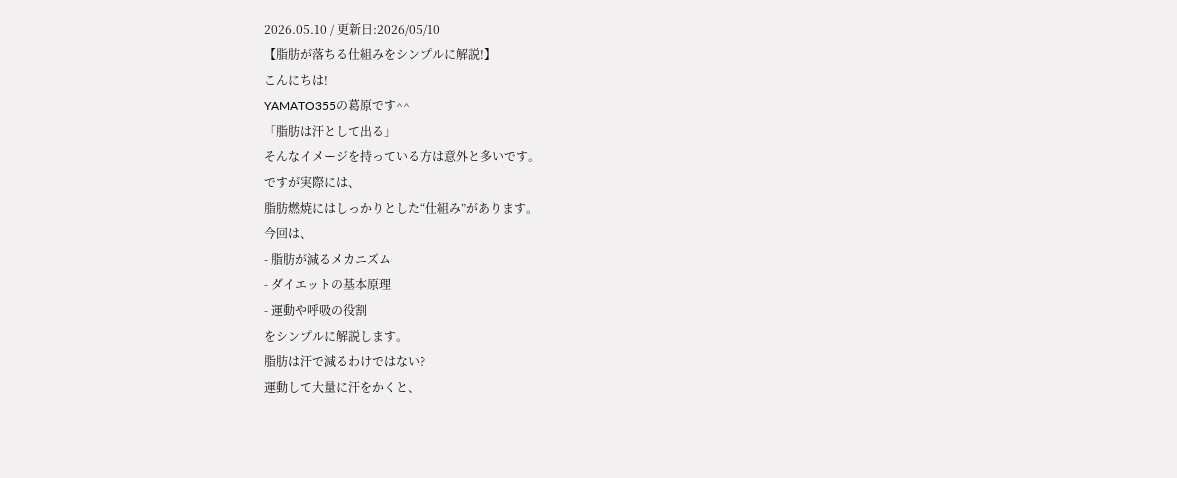2026.05.10 / 更新日:2026/05/10
【脂肪が落ちる仕組みをシンプルに解説!】
こんにちは!
YAMATO355の葛原です^^
「脂肪は汗として出る」
そんなイメージを持っている方は意外と多いです。
ですが実際には、
脂肪燃焼にはしっかりとした“仕組み”があります。
今回は、
- 脂肪が減るメカニズム
- ダイエットの基本原理
- 運動や呼吸の役割
をシンプルに解説します。
脂肪は汗で減るわけではない?
運動して大量に汗をかくと、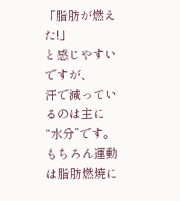「脂肪が燃えた!」
と感じやすいですが、
汗で減っているのは主に“水分”です。
もちろん運動は脂肪燃焼に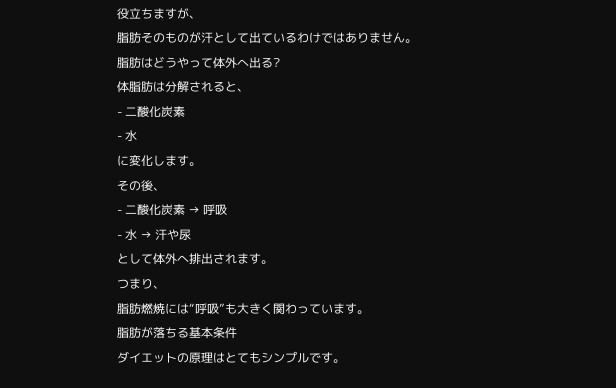役立ちますが、
脂肪そのものが汗として出ているわけではありません。
脂肪はどうやって体外へ出る?
体脂肪は分解されると、
- 二酸化炭素
- 水
に変化します。
その後、
- 二酸化炭素 → 呼吸
- 水 → 汗や尿
として体外へ排出されます。
つまり、
脂肪燃焼には“呼吸”も大きく関わっています。
脂肪が落ちる基本条件
ダイエットの原理はとてもシンプルです。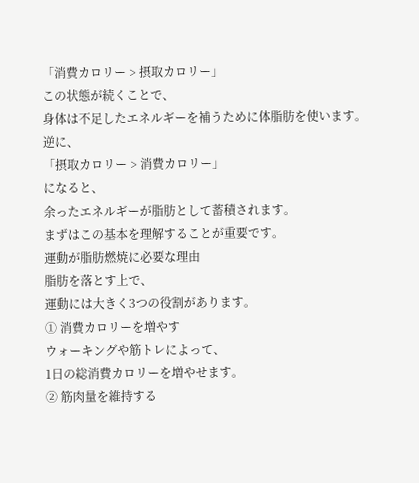「消費カロリー > 摂取カロリー」
この状態が続くことで、
身体は不足したエネルギーを補うために体脂肪を使います。
逆に、
「摂取カロリー > 消費カロリー」
になると、
余ったエネルギーが脂肪として蓄積されます。
まずはこの基本を理解することが重要です。
運動が脂肪燃焼に必要な理由
脂肪を落とす上で、
運動には大きく3つの役割があります。
① 消費カロリーを増やす
ウォーキングや筋トレによって、
1日の総消費カロリーを増やせます。
② 筋肉量を維持する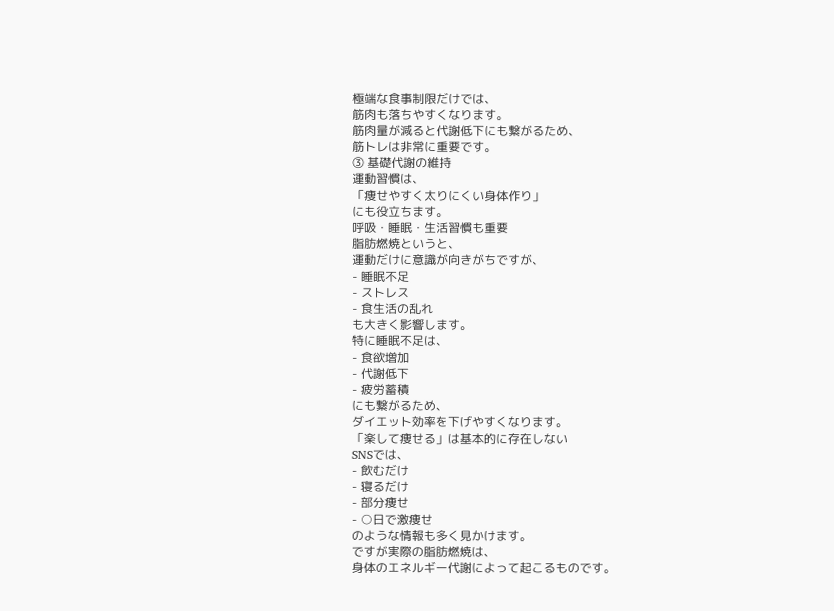極端な食事制限だけでは、
筋肉も落ちやすくなります。
筋肉量が減ると代謝低下にも繋がるため、
筋トレは非常に重要です。
③ 基礎代謝の維持
運動習慣は、
「痩せやすく太りにくい身体作り」
にも役立ちます。
呼吸・睡眠・生活習慣も重要
脂肪燃焼というと、
運動だけに意識が向きがちですが、
- 睡眠不足
- ストレス
- 食生活の乱れ
も大きく影響します。
特に睡眠不足は、
- 食欲増加
- 代謝低下
- 疲労蓄積
にも繋がるため、
ダイエット効率を下げやすくなります。
「楽して痩せる」は基本的に存在しない
SNSでは、
- 飲むだけ
- 寝るだけ
- 部分痩せ
- ○日で激痩せ
のような情報も多く見かけます。
ですが実際の脂肪燃焼は、
身体のエネルギー代謝によって起こるものです。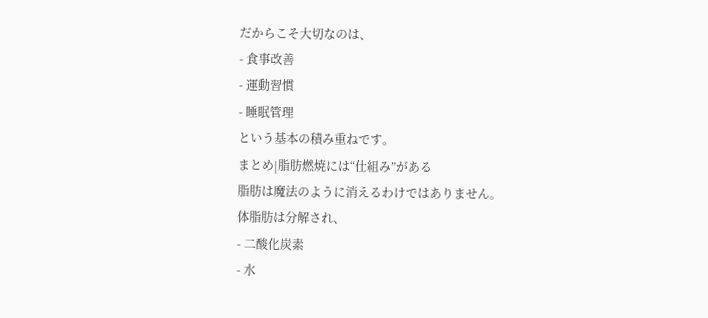だからこそ大切なのは、
- 食事改善
- 運動習慣
- 睡眠管理
という基本の積み重ねです。
まとめ|脂肪燃焼には“仕組み”がある
脂肪は魔法のように消えるわけではありません。
体脂肪は分解され、
- 二酸化炭素
- 水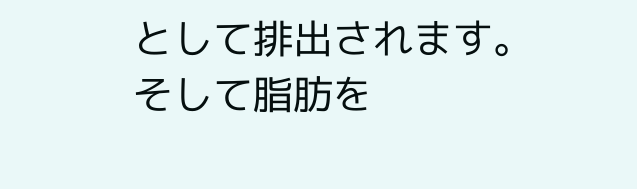として排出されます。
そして脂肪を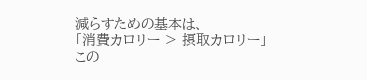減らすための基本は、
「消費カロリー > 摂取カロリー」
この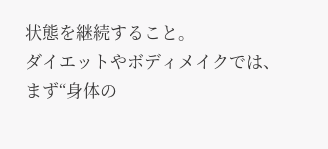状態を継続すること。
ダイエットやボディメイクでは、
まず“身体の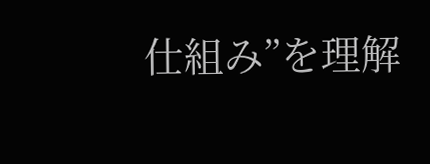仕組み”を理解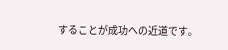することが成功への近道です。